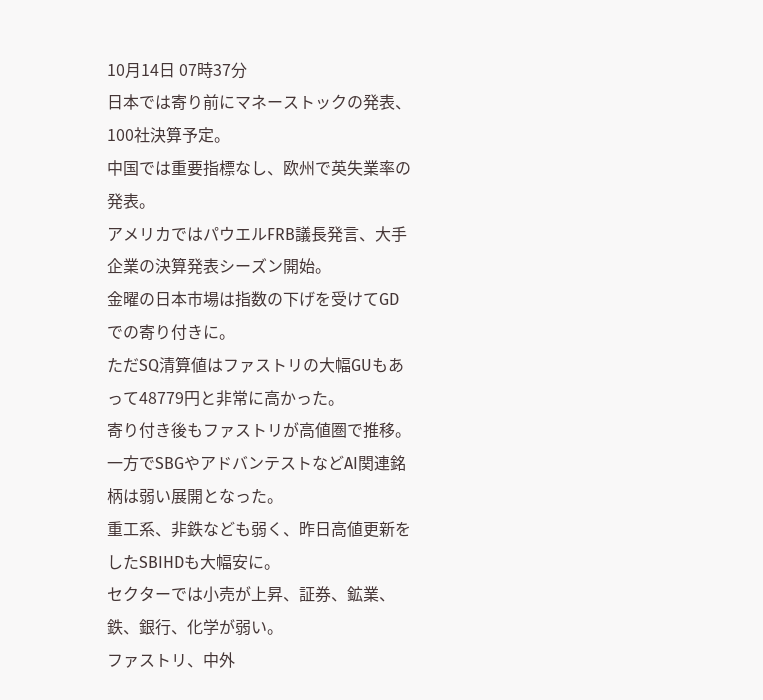10月14日 07時37分
日本では寄り前にマネーストックの発表、100社決算予定。
中国では重要指標なし、欧州で英失業率の発表。
アメリカではパウエルFRB議長発言、大手企業の決算発表シーズン開始。
金曜の日本市場は指数の下げを受けてGDでの寄り付きに。
ただSQ清算値はファストリの大幅GUもあって48779円と非常に高かった。
寄り付き後もファストリが高値圏で推移。
一方でSBGやアドバンテストなどAI関連銘柄は弱い展開となった。
重工系、非鉄なども弱く、昨日高値更新をしたSBIHDも大幅安に。
セクターでは小売が上昇、証券、鉱業、鉄、銀行、化学が弱い。
ファストリ、中外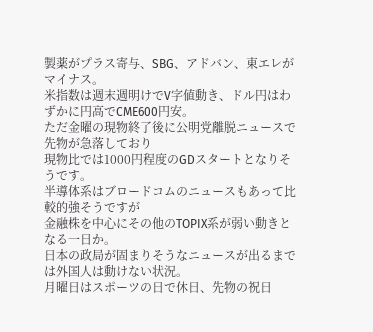製薬がプラス寄与、SBG、アドバン、東エレがマイナス。
米指数は週末週明けでV字値動き、ドル円はわずかに円高でCME600円安。
ただ金曜の現物終了後に公明党離脱ニュースで先物が急落しており
現物比では1000円程度のGDスタートとなりそうです。
半導体系はブロードコムのニュースもあって比較的強そうですが
金融株を中心にその他のTOPIX系が弱い動きとなる一日か。
日本の政局が固まりそうなニュースが出るまでは外国人は動けない状況。
月曜日はスポーツの日で休日、先物の祝日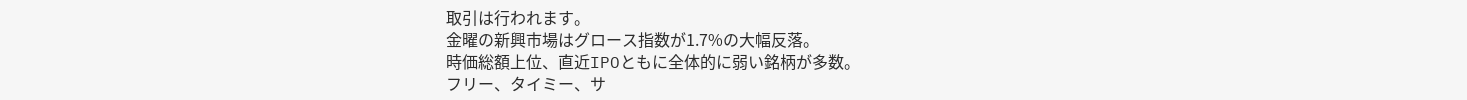取引は行われます。
金曜の新興市場はグロース指数が1.7%の大幅反落。
時価総額上位、直近IPOともに全体的に弱い銘柄が多数。
フリー、タイミー、サ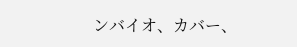ンバイオ、カバー、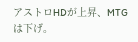アストロHDが上昇、MTGは下げ。